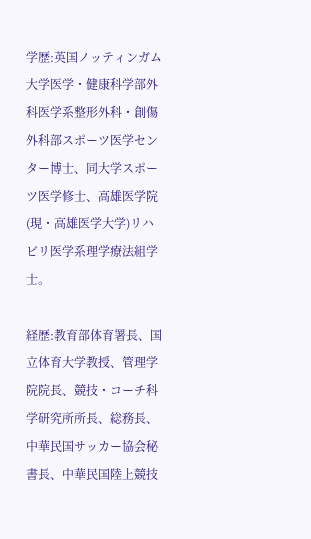学歴:英国ノッティンガム大学医学・健康科学部外科医学系整形外科・創傷外科部スポーツ医学センター博士、同大学スポーツ医学修士、高雄医学院(現・高雄医学大学)リハビリ医学系理学療法組学士。

経歴:教育部体育署長、国立体育大学教授、管理学院院長、競技・コーチ科学研究所所長、総務長、中華民国サッカー協会秘書長、中華民国陸上競技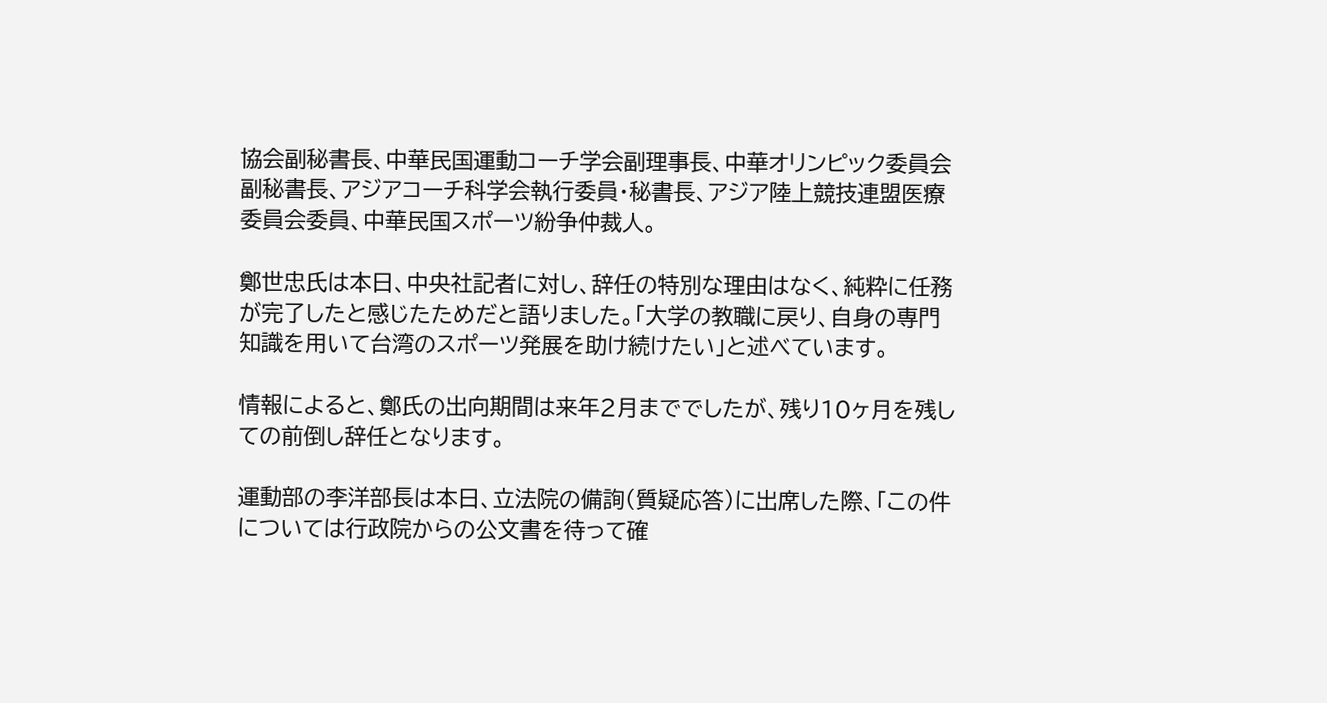協会副秘書長、中華民国運動コーチ学会副理事長、中華オリンピック委員会副秘書長、アジアコーチ科学会執行委員・秘書長、アジア陸上競技連盟医療委員会委員、中華民国スポーツ紛争仲裁人。

鄭世忠氏は本日、中央社記者に対し、辞任の特別な理由はなく、純粋に任務が完了したと感じたためだと語りました。「大学の教職に戻り、自身の専門知識を用いて台湾のスポーツ発展を助け続けたい」と述べています。

情報によると、鄭氏の出向期間は来年2月まででしたが、残り10ヶ月を残しての前倒し辞任となります。

運動部の李洋部長は本日、立法院の備詢(質疑応答)に出席した際、「この件については行政院からの公文書を待って確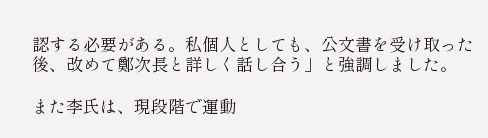認する必要がある。私個人としても、公文書を受け取った後、改めて鄭次長と詳しく話し合う」と強調しました。

また李氏は、現段階で運動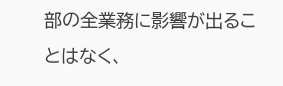部の全業務に影響が出ることはなく、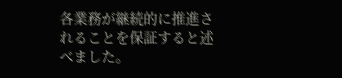各業務が継続的に推進されることを保証すると述べました。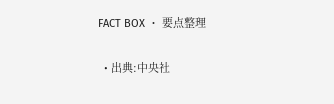FACT BOX ・ 要点整理

  • 出典:中央社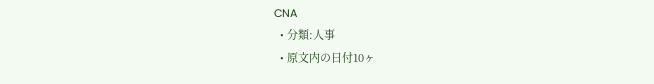CNA
  • 分類:人事
  • 原文内の日付10ヶ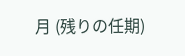月 (残りの任期)